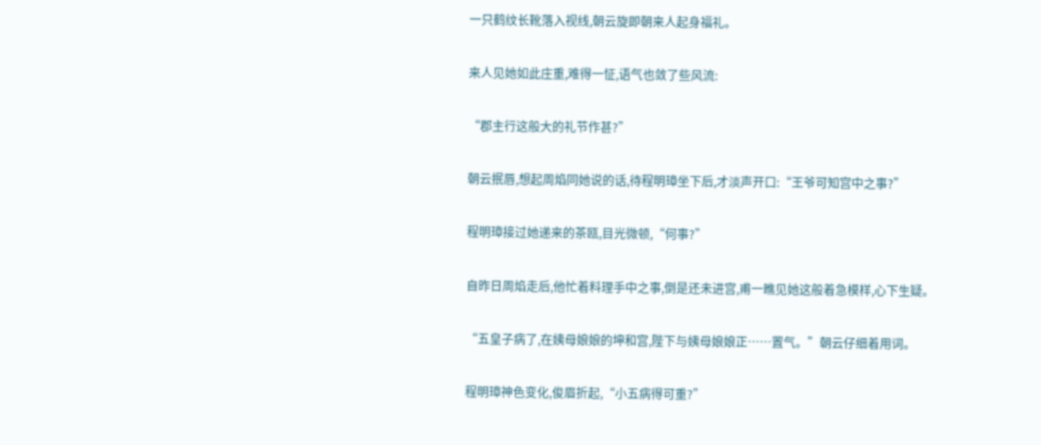一只鹤纹长靴落入视线,朝云旋即朝来人起身福礼。

来人见她如此庄重,难得一怔,语气也敛了些风流:

“郡主行这般大的礼节作甚?”

朝云抿唇,想起周焰同她说的话,待程明璋坐下后,才淡声开口:“王爷可知宫中之事?”

程明璋接过她递来的茶瓯,目光微顿,“何事?”

自昨日周焰走后,他忙着料理手中之事,倒是还未进宫,甫一瞧见她这般着急模样,心下生疑。

“五皇子病了,在姨母娘娘的坤和宫,陛下与姨母娘娘正……置气。”朝云仔细着用词。

程明璋神色变化,俊眉折起,“小五病得可重?”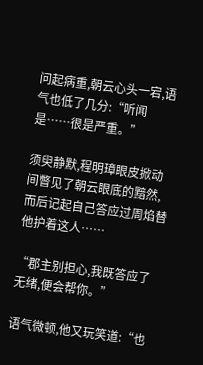问起病重,朝云心头一宕,语气也低了几分:“听闻是……很是严重。”

须臾静默,程明璋眼皮掀动间瞥见了朝云眼底的黯然,而后记起自己答应过周焰替他护着这人……

“郡主别担心,我既答应了无绪,便会帮你。”

语气微顿,他又玩笑道:“也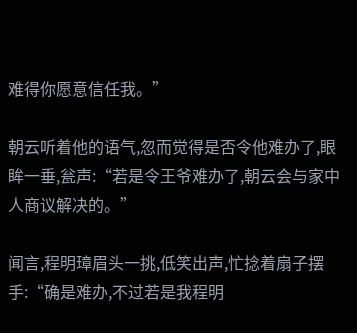难得你愿意信任我。”

朝云听着他的语气,忽而觉得是否令他难办了,眼眸一垂,瓮声:“若是令王爷难办了,朝云会与家中人商议解决的。”

闻言,程明璋眉头一挑,低笑出声,忙捻着扇子摆手:“确是难办,不过若是我程明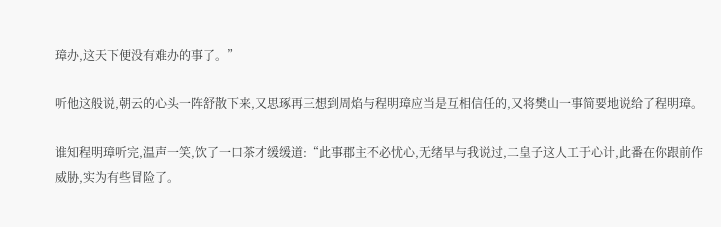璋办,这天下便没有难办的事了。”

听他这般说,朝云的心头一阵舒散下来,又思琢再三想到周焰与程明璋应当是互相信任的,又将樊山一事简要地说给了程明璋。

谁知程明璋听完,温声一笑,饮了一口茶才缓缓道:“此事郡主不必忧心,无绪早与我说过,二皇子这人工于心计,此番在你跟前作威胁,实为有些冒险了。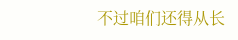不过咱们还得从长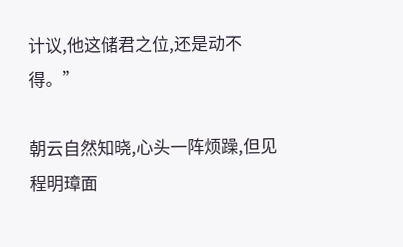计议,他这储君之位,还是动不得。”

朝云自然知晓,心头一阵烦躁,但见程明璋面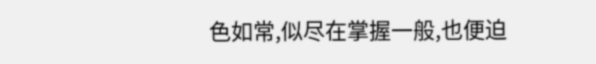色如常,似尽在掌握一般,也便迫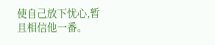使自己放下忧心,暂且相信他一番。